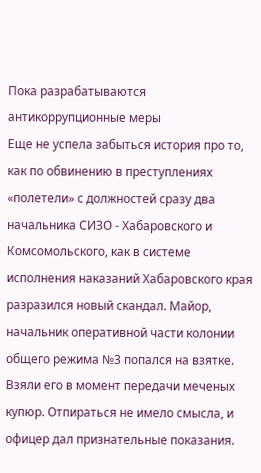Пока разрабатываются антикоррупционные меры
Еще не успела забыться история про то, как по обвинению в преступлениях «полетели» с должностей сразу два начальника СИЗО - Хабаровского и Комсомольского, как в системе исполнения наказаний Хабаровского края разразился новый скандал. Майор, начальник оперативной части колонии общего режима №3 попался на взятке. Взяли его в момент передачи меченых купюр. Отпираться не имело смысла, и офицер дал признательные показания.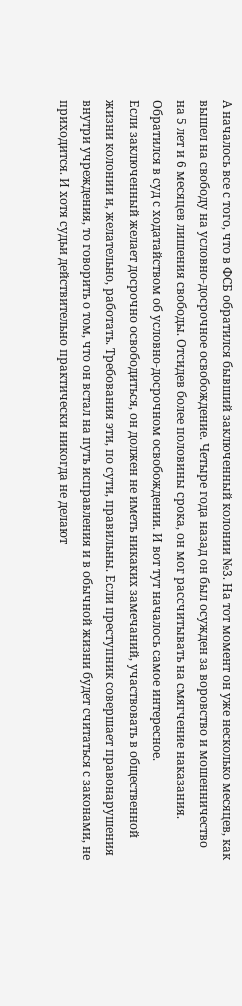А началось все с того, что в ФСБ обратился бывший заключенный колонии №3. На тот момент он уже несколько месяцев, как вышел на свободу на условно-досрочное освобождение. Четыре года назад он был осужден за воровство и мошенничество на 5 лет и 6 месяцев лишения свободы. Отсидев более половины срока, он мог рассчитывать на смягчение наказания. Обратился в суд с ходатайством об условно-досрочном освобождении. И вот тут началось самое интересное.
Если заключенный желает досрочно освободиться, он должен не иметь никаких замечаний, участвовать в общественной жизни колонии и, желательно, работать. Требования эти, по сути, правильны. Если преступник совершает правонарушения внутри учреждения, то говорить о том, что он встал на путь исправления и в обычной жизни будет считаться с законами, не приходится. И хотя судьи действительно практически никогда не делают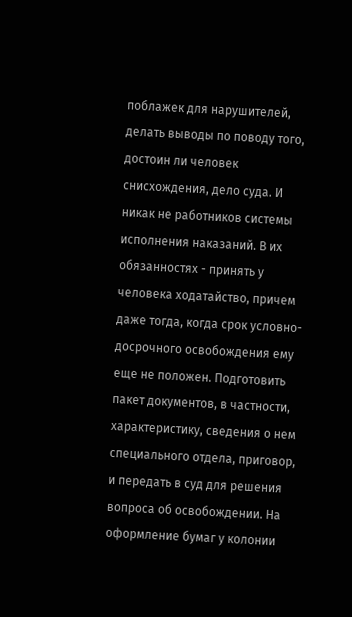поблажек для нарушителей, делать выводы по поводу того, достоин ли человек снисхождения, дело суда. И никак не работников системы исполнения наказаний. В их обязанностях - принять у человека ходатайство, причем даже тогда, когда срок условно-досрочного освобождения ему еще не положен. Подготовить пакет документов, в частности, характеристику, сведения о нем специального отдела, приговор, и передать в суд для решения вопроса об освобождении. На оформление бумаг у колонии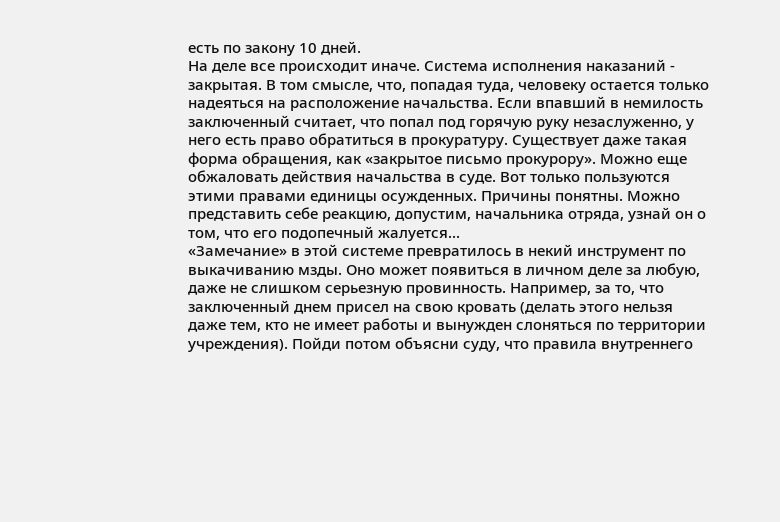есть по закону 10 дней.
На деле все происходит иначе. Система исполнения наказаний - закрытая. В том смысле, что, попадая туда, человеку остается только надеяться на расположение начальства. Если впавший в немилость заключенный считает, что попал под горячую руку незаслуженно, у него есть право обратиться в прокуратуру. Существует даже такая форма обращения, как «закрытое письмо прокурору». Можно еще обжаловать действия начальства в суде. Вот только пользуются этими правами единицы осужденных. Причины понятны. Можно представить себе реакцию, допустим, начальника отряда, узнай он о том, что его подопечный жалуется...
«Замечание» в этой системе превратилось в некий инструмент по выкачиванию мзды. Оно может появиться в личном деле за любую, даже не слишком серьезную провинность. Например, за то, что заключенный днем присел на свою кровать (делать этого нельзя даже тем, кто не имеет работы и вынужден слоняться по территории учреждения). Пойди потом объясни суду, что правила внутреннего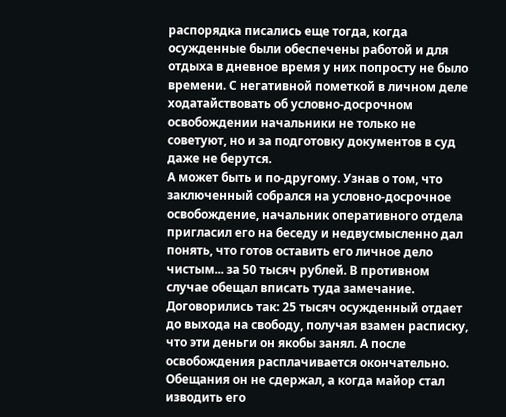распорядка писались еще тогда, когда осужденные были обеспечены работой и для отдыха в дневное время у них попросту не было времени. С негативной пометкой в личном деле ходатайствовать об условно-досрочном освобождении начальники не только не советуют, но и за подготовку документов в суд даже не берутся.
А может быть и по-другому. Узнав о том, что заключенный собрался на условно-досрочное освобождение, начальник оперативного отдела пригласил его на беседу и недвусмысленно дал понять, что готов оставить его личное дело чистым... за 50 тысяч рублей. В противном случае обещал вписать туда замечание. Договорились так: 25 тысяч осужденный отдает до выхода на свободу, получая взамен расписку, что эти деньги он якобы занял. А после освобождения расплачивается окончательно.
Обещания он не сдержал, а когда майор стал изводить его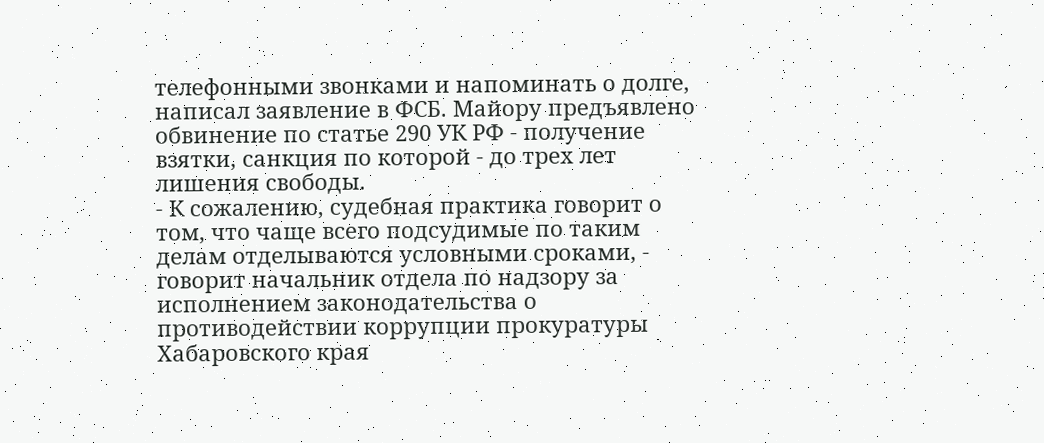телефонными звонками и напоминать о долге, написал заявление в ФСБ. Майору предъявлено обвинение по статье 290 УК РФ - получение взятки, санкция по которой - до трех лет лишения свободы.
- К сожалению, судебная практика говорит о том, что чаще всего подсудимые по таким делам отделываются условными сроками, - говорит начальник отдела по надзору за исполнением законодательства о противодействии коррупции прокуратуры Хабаровского края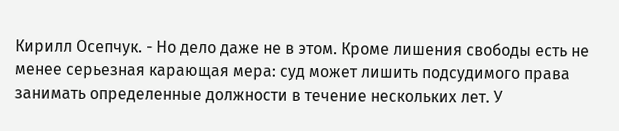Кирилл Осепчук. - Но дело даже не в этом. Кроме лишения свободы есть не менее серьезная карающая мера: суд может лишить подсудимого права занимать определенные должности в течение нескольких лет. У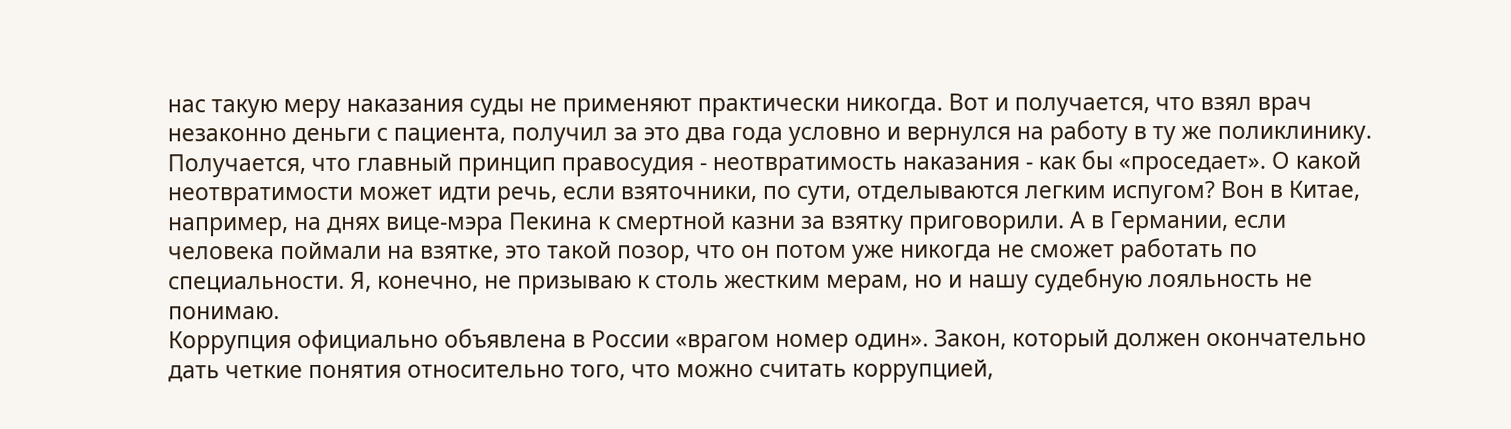нас такую меру наказания суды не применяют практически никогда. Вот и получается, что взял врач незаконно деньги с пациента, получил за это два года условно и вернулся на работу в ту же поликлинику. Получается, что главный принцип правосудия - неотвратимость наказания - как бы «проседает». О какой неотвратимости может идти речь, если взяточники, по сути, отделываются легким испугом? Вон в Китае, например, на днях вице-мэра Пекина к смертной казни за взятку приговорили. А в Германии, если человека поймали на взятке, это такой позор, что он потом уже никогда не сможет работать по специальности. Я, конечно, не призываю к столь жестким мерам, но и нашу судебную лояльность не понимаю.
Коррупция официально объявлена в России «врагом номер один». Закон, который должен окончательно дать четкие понятия относительно того, что можно считать коррупцией,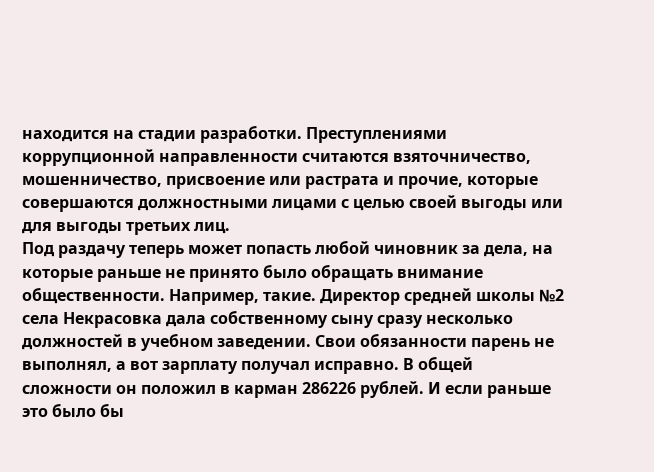находится на стадии разработки. Преступлениями коррупционной направленности считаются взяточничество, мошенничество, присвоение или растрата и прочие, которые совершаются должностными лицами с целью своей выгоды или для выгоды третьих лиц.
Под раздачу теперь может попасть любой чиновник за дела, на которые раньше не принято было обращать внимание общественности. Например, такие. Директор средней школы №2 села Некрасовка дала собственному сыну сразу несколько должностей в учебном заведении. Свои обязанности парень не выполнял, а вот зарплату получал исправно. В общей сложности он положил в карман 286226 рублей. И если раньше это было бы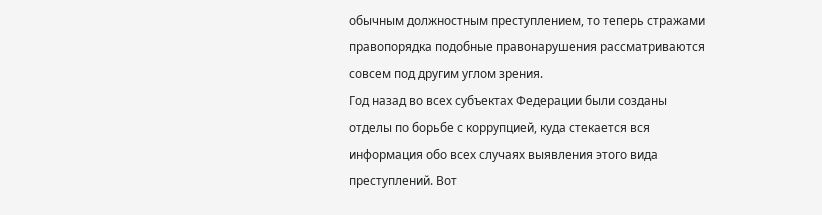обычным должностным преступлением, то теперь стражами правопорядка подобные правонарушения рассматриваются совсем под другим углом зрения.
Год назад во всех субъектах Федерации были созданы отделы по борьбе с коррупцией, куда стекается вся информация обо всех случаях выявления этого вида преступлений. Вот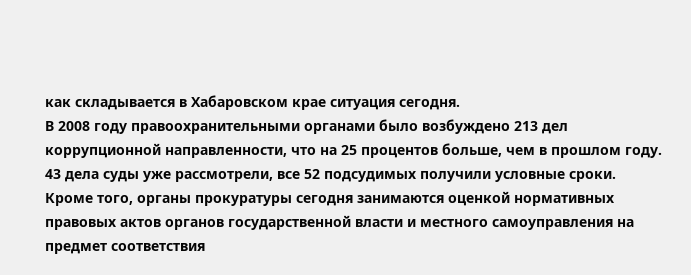как складывается в Хабаровском крае ситуация сегодня.
В 2008 году правоохранительными органами было возбуждено 213 дел коррупционной направленности, что на 25 процентов больше, чем в прошлом году.
43 дела суды уже рассмотрели, все 52 подсудимых получили условные сроки.
Кроме того, органы прокуратуры сегодня занимаются оценкой нормативных правовых актов органов государственной власти и местного самоуправления на предмет соответствия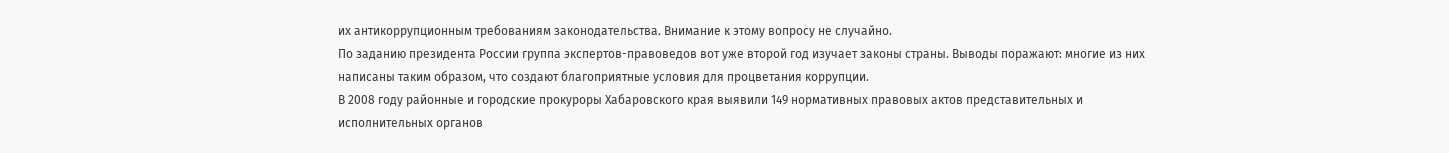их антикоррупционным требованиям законодательства. Внимание к этому вопросу не случайно.
По заданию президента России группа экспертов-правоведов вот уже второй год изучает законы страны. Выводы поражают: многие из них написаны таким образом, что создают благоприятные условия для процветания коррупции.
В 2008 году районные и городские прокуроры Хабаровского края выявили 149 нормативных правовых актов представительных и исполнительных органов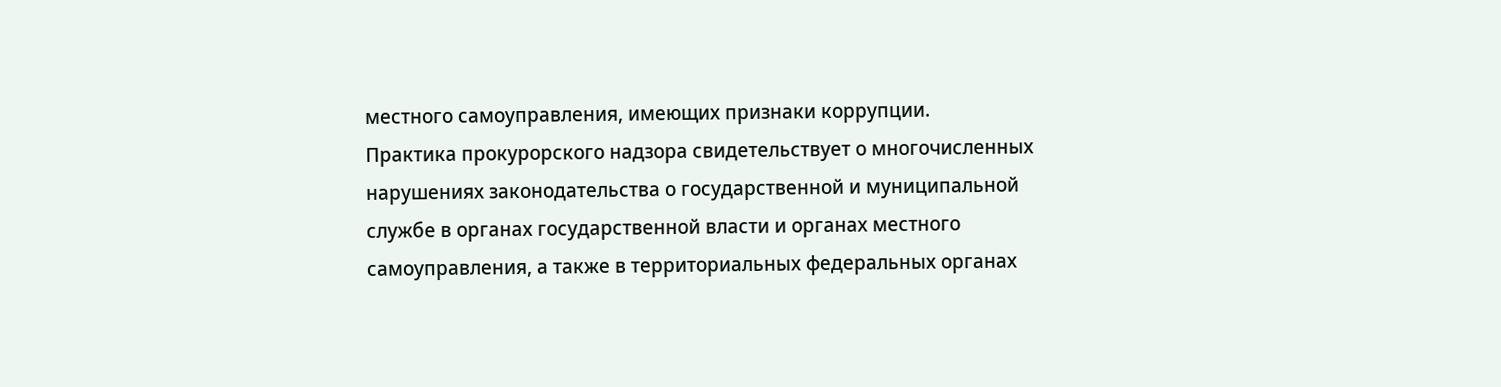местного самоуправления, имеющих признаки коррупции.
Практика прокурорского надзора свидетельствует о многочисленных нарушениях законодательства о государственной и муниципальной службе в органах государственной власти и органах местного самоуправления, а также в территориальных федеральных органах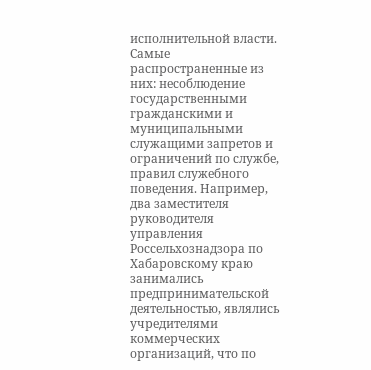исполнительной власти.
Самые распространенные из них: несоблюдение государственными гражданскими и муниципальными служащими запретов и ограничений по службе, правил служебного поведения. Например, два заместителя руководителя управления Россельхознадзора по Хабаровскому краю занимались предпринимательской деятельностью, являлись учредителями коммерческих организаций, что по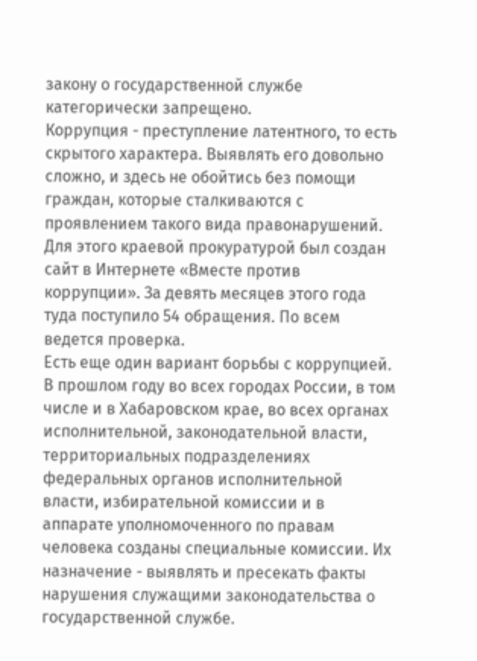закону о государственной службе категорически запрещено.
Коррупция - преступление латентного, то есть скрытого характера. Выявлять его довольно сложно, и здесь не обойтись без помощи граждан, которые сталкиваются с проявлением такого вида правонарушений. Для этого краевой прокуратурой был создан сайт в Интернете «Вместе против коррупции». За девять месяцев этого года туда поступило 54 обращения. По всем ведется проверка.
Есть еще один вариант борьбы с коррупцией. В прошлом году во всех городах России, в том числе и в Хабаровском крае, во всех органах исполнительной, законодательной власти, территориальных подразделениях федеральных органов исполнительной власти, избирательной комиссии и в аппарате уполномоченного по правам человека созданы специальные комиссии. Их назначение - выявлять и пресекать факты нарушения служащими законодательства о государственной службе.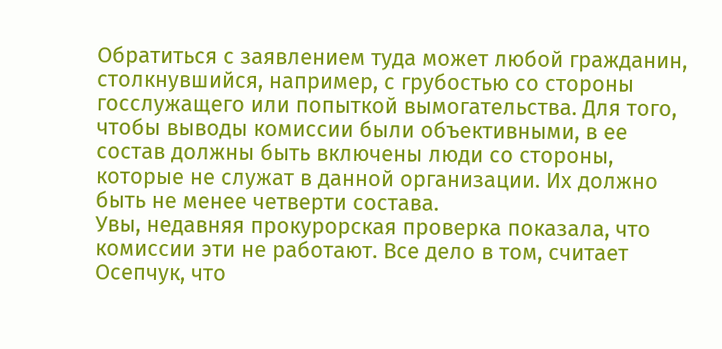Обратиться с заявлением туда может любой гражданин, столкнувшийся, например, с грубостью со стороны госслужащего или попыткой вымогательства. Для того, чтобы выводы комиссии были объективными, в ее состав должны быть включены люди со стороны, которые не служат в данной организации. Их должно быть не менее четверти состава.
Увы, недавняя прокурорская проверка показала, что комиссии эти не работают. Все дело в том, считает Осепчук, что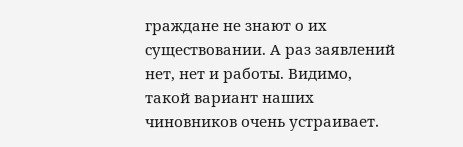граждане не знают о их существовании. А раз заявлений нет, нет и работы. Видимо, такой вариант наших чиновников очень устраивает.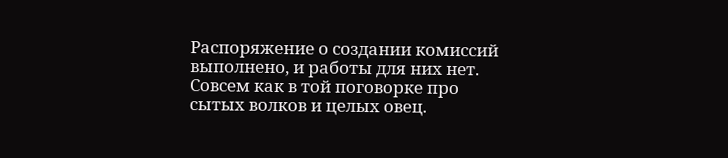Распоряжение о создании комиссий выполнено, и работы для них нет. Совсем как в той поговорке про сытых волков и целых овец.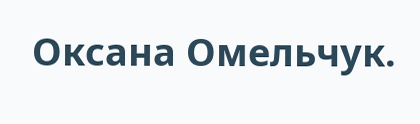Оксана Омельчук.